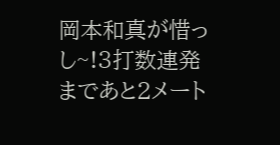岡本和真が惜っし~!3打数連発まであと2メート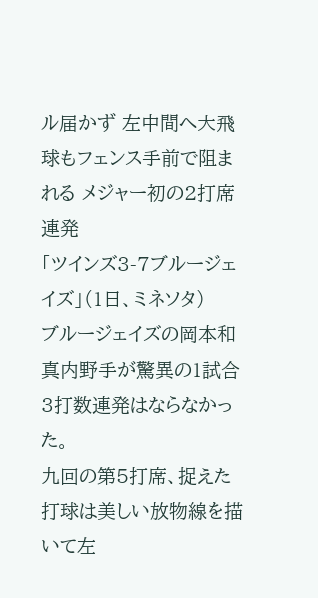ル届かず 左中間へ大飛球もフェンス手前で阻まれる メジャー初の2打席連発
「ツインズ3-7ブルージェイズ」(1日、ミネソタ)
ブルージェイズの岡本和真内野手が驚異の1試合3打数連発はならなかった。
九回の第5打席、捉えた打球は美しい放物線を描いて左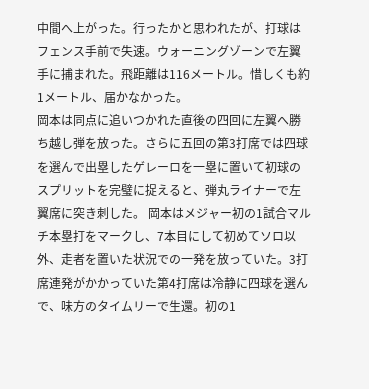中間へ上がった。行ったかと思われたが、打球はフェンス手前で失速。ウォーニングゾーンで左翼手に捕まれた。飛距離は116メートル。惜しくも約1メートル、届かなかった。
岡本は同点に追いつかれた直後の四回に左翼へ勝ち越し弾を放った。さらに五回の第3打席では四球を選んで出塁したゲレーロを一塁に置いて初球のスプリットを完璧に捉えると、弾丸ライナーで左翼席に突き刺した。 岡本はメジャー初の1試合マルチ本塁打をマークし、7本目にして初めてソロ以外、走者を置いた状況での一発を放っていた。3打席連発がかかっていた第4打席は冷静に四球を選んで、味方のタイムリーで生還。初の1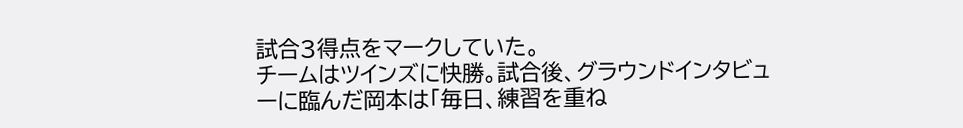試合3得点をマークしていた。
チームはツインズに快勝。試合後、グラウンドインタビューに臨んだ岡本は「毎日、練習を重ね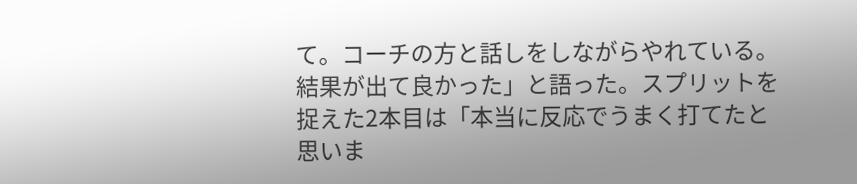て。コーチの方と話しをしながらやれている。結果が出て良かった」と語った。スプリットを捉えた2本目は「本当に反応でうまく打てたと思いま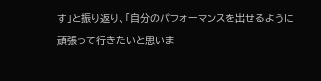す」と振り返り、「自分のパフォーマンスを出せるように頑張って行きたいと思いま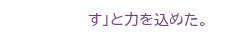す」と力を込めた。